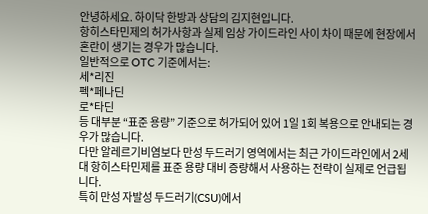안녕하세요. 하이닥 한방과 상담의 김지현입니다.
항히스타민제의 허가사항과 실제 임상 가이드라인 사이 차이 때문에 현장에서 혼란이 생기는 경우가 많습니다.
일반적으로 OTC 기준에서는:
세*리진
펙*페나딘
로*타딘
등 대부분 “표준 용량” 기준으로 허가되어 있어 1일 1회 복용으로 안내되는 경우가 많습니다.
다만 알레르기비염보다 만성 두드러기 영역에서는 최근 가이드라인에서 2세대 항히스타민제를 표준 용량 대비 증량해서 사용하는 전략이 실제로 언급됩니다.
특히 만성 자발성 두드러기(CSU)에서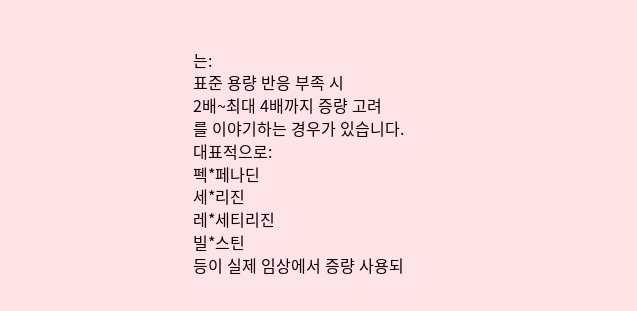는:
표준 용량 반응 부족 시
2배~최대 4배까지 증량 고려
를 이야기하는 경우가 있습니다.
대표적으로:
펙*페나딘
세*리진
레*세티리진
빌*스틴
등이 실제 임상에서 증량 사용되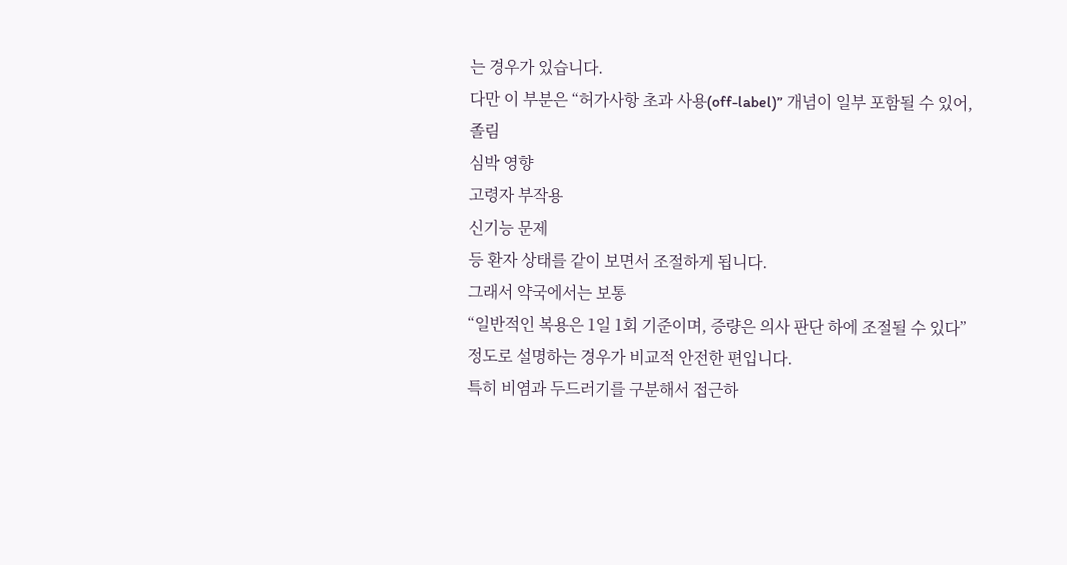는 경우가 있습니다.
다만 이 부분은 “허가사항 초과 사용(off-label)” 개념이 일부 포함될 수 있어,
졸림
심박 영향
고령자 부작용
신기능 문제
등 환자 상태를 같이 보면서 조절하게 됩니다.
그래서 약국에서는 보통
“일반적인 복용은 1일 1회 기준이며, 증량은 의사 판단 하에 조절될 수 있다”
정도로 설명하는 경우가 비교적 안전한 편입니다.
특히 비염과 두드러기를 구분해서 접근하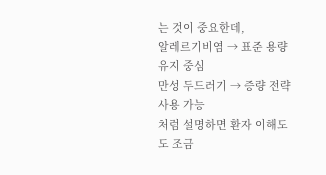는 것이 중요한데,
알레르기비염 → 표준 용량 유지 중심
만성 두드러기 → 증량 전략 사용 가능
처럼 설명하면 환자 이해도도 조금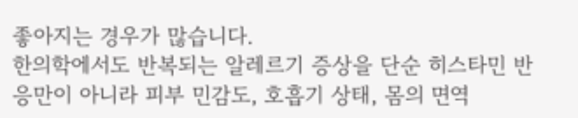좋아지는 경우가 많습니다.
한의학에서도 반복되는 알레르기 증상을 단순 히스타민 반응만이 아니라 피부 민감도, 호흡기 상태, 몸의 면역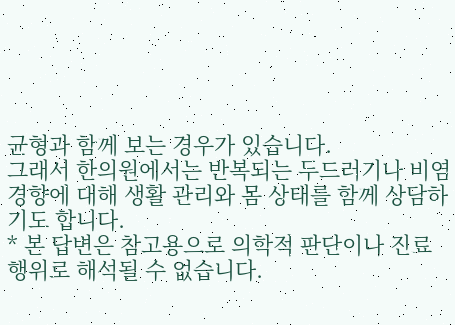균형과 함께 보는 경우가 있습니다.
그래서 한의원에서는 반복되는 두드러기나 비염 경향에 대해 생활 관리와 몸 상태를 함께 상담하기도 합니다.
* 본 답변은 참고용으로 의학적 판단이나 진료행위로 해석될 수 없습니다.